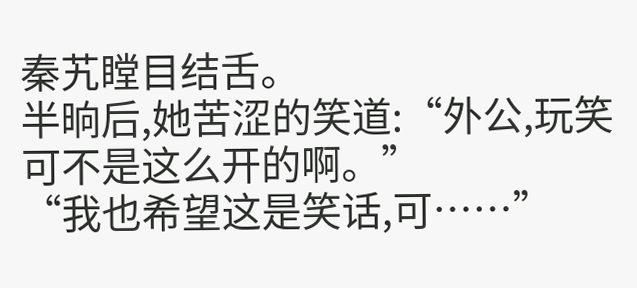秦艽瞠目结舌。
半晌后,她苦涩的笑道:“外公,玩笑可不是这么开的啊。”
“我也希望这是笑话,可……”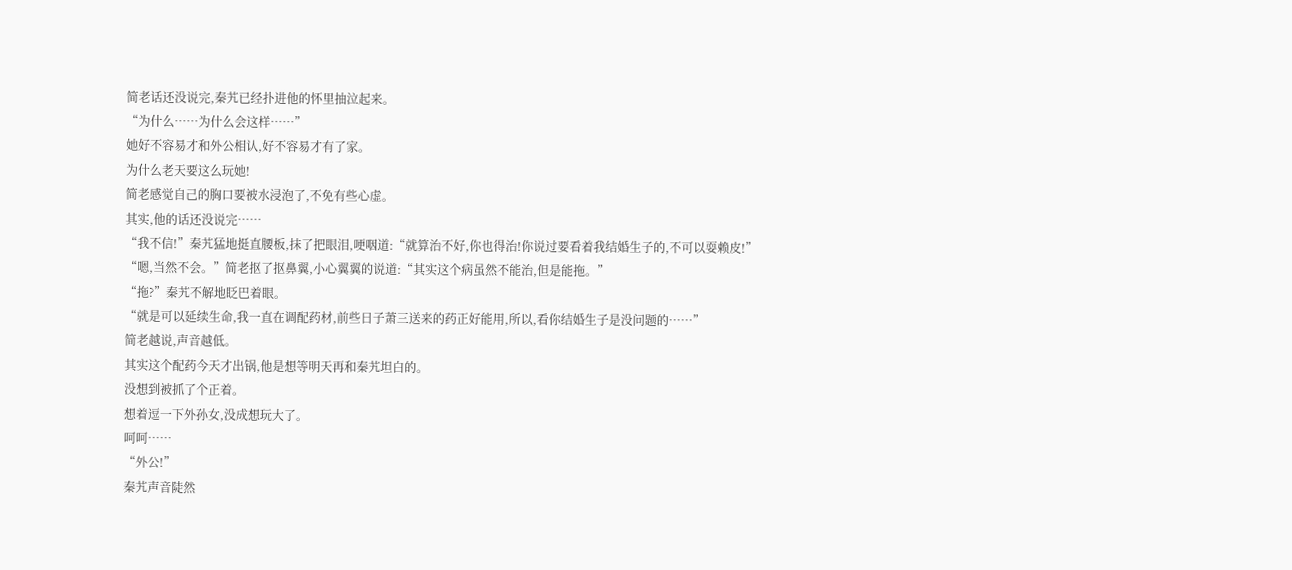简老话还没说完,秦艽已经扑进他的怀里抽泣起来。
“为什么……为什么会这样……”
她好不容易才和外公相认,好不容易才有了家。
为什么老天要这么玩她!
简老感觉自己的胸口要被水浸泡了,不免有些心虚。
其实,他的话还没说完……
“我不信!”秦艽猛地挺直腰板,抹了把眼泪,哽咽道:“就算治不好,你也得治!你说过要看着我结婚生子的,不可以耍赖皮!”
“嗯,当然不会。”简老抠了抠鼻翼,小心翼翼的说道:“其实这个病虽然不能治,但是能拖。”
“拖?”秦艽不解地眨巴着眼。
“就是可以延续生命,我一直在调配药材,前些日子萧三送来的药正好能用,所以,看你结婚生子是没问题的……”
简老越说,声音越低。
其实这个配药今天才出锅,他是想等明天再和秦艽坦白的。
没想到被抓了个正着。
想着逗一下外孙女,没成想玩大了。
呵呵……
“外公!”
秦艽声音陡然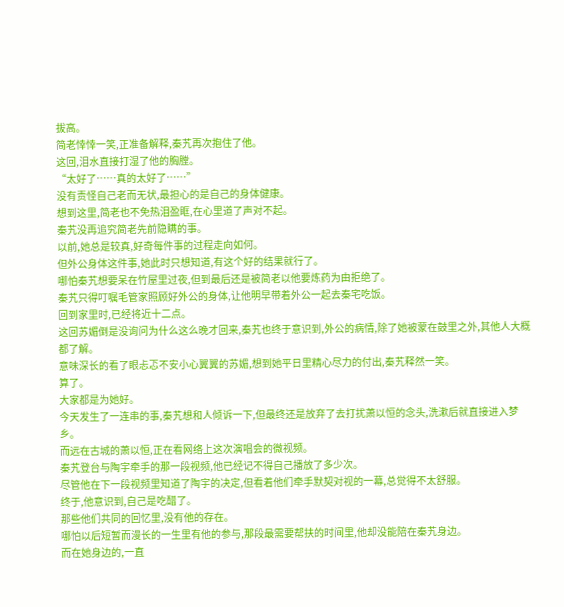拔高。
简老悻悻一笑,正准备解释,秦艽再次抱住了他。
这回,泪水直接打湿了他的胸膛。
“太好了……真的太好了……”
没有责怪自己老而无状,最担心的是自己的身体健康。
想到这里,简老也不免热泪盈眶,在心里道了声对不起。
秦艽没再追究简老先前隐瞒的事。
以前,她总是较真,好奇每件事的过程走向如何。
但外公身体这件事,她此时只想知道,有这个好的结果就行了。
哪怕秦艽想要呆在竹屋里过夜,但到最后还是被简老以他要炼药为由拒绝了。
秦艽只得叮嘱毛管家照顾好外公的身体,让他明早带着外公一起去秦宅吃饭。
回到家里时,已经将近十二点。
这回苏媚倒是没询问为什么这么晚才回来,秦艽也终于意识到,外公的病情,除了她被蒙在鼓里之外,其他人大概都了解。
意味深长的看了眼忐忑不安小心翼翼的苏媚,想到她平日里精心尽力的付出,秦艽释然一笑。
算了。
大家都是为她好。
今天发生了一连串的事,秦艽想和人倾诉一下,但最终还是放弃了去打扰萧以恒的念头,洗漱后就直接进入梦乡。
而远在古城的萧以恒,正在看网络上这次演唱会的微视频。
秦艽登台与陶宇牵手的那一段视频,他已经记不得自己播放了多少次。
尽管他在下一段视频里知道了陶宇的决定,但看着他们牵手默契对视的一幕,总觉得不太舒服。
终于,他意识到,自己是吃醋了。
那些他们共同的回忆里,没有他的存在。
哪怕以后短暂而漫长的一生里有他的参与,那段最需要帮扶的时间里,他却没能陪在秦艽身边。
而在她身边的,一直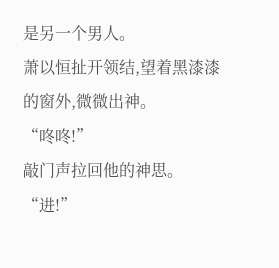是另一个男人。
萧以恒扯开领结,望着黑漆漆的窗外,微微出神。
“咚咚!”
敲门声拉回他的神思。
“进!”